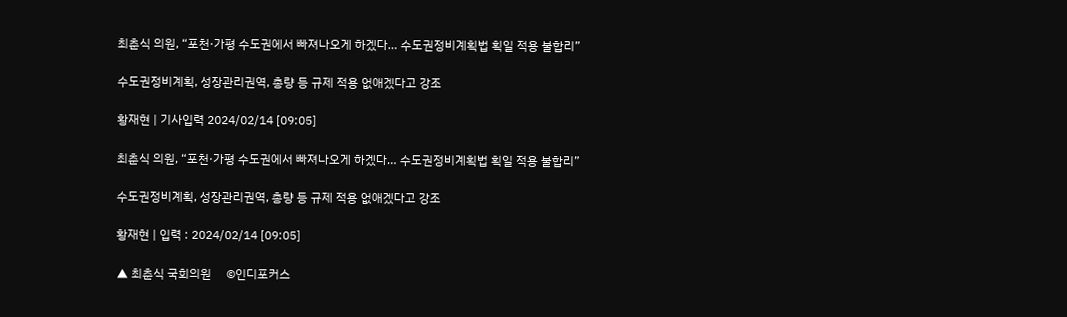최춘식 의원, “포천·가평 수도권에서 빠져나오게 하겠다… 수도권정비계획법 획일 적용 불합리”

수도권정비계획, 성장관리권역, 총량 등 규제 적용 없애겠다고 강조

황재현 | 기사입력 2024/02/14 [09:05]

최춘식 의원, “포천·가평 수도권에서 빠져나오게 하겠다… 수도권정비계획법 획일 적용 불합리”

수도권정비계획, 성장관리권역, 총량 등 규제 적용 없애겠다고 강조

황재현 | 입력 : 2024/02/14 [09:05]

▲ 최춘식 국회의원     ©인디포커스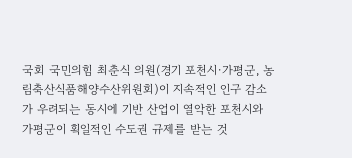국회 국민의힘 최춘식 의원(경기 포천시·가평군, 농림축산식품해양수산위원회)이 지속적인 인구 감소가 우려되는 동시에 기반 산업이 열악한 포천시와 가평군이 획일적인 수도권 규제를 받는 것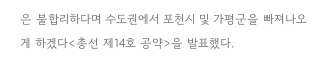은 불합리하다며 수도권에서 포천시 및 가평군을 빠져나오게 하겠다<총선 제14호 공약>을 발표했다.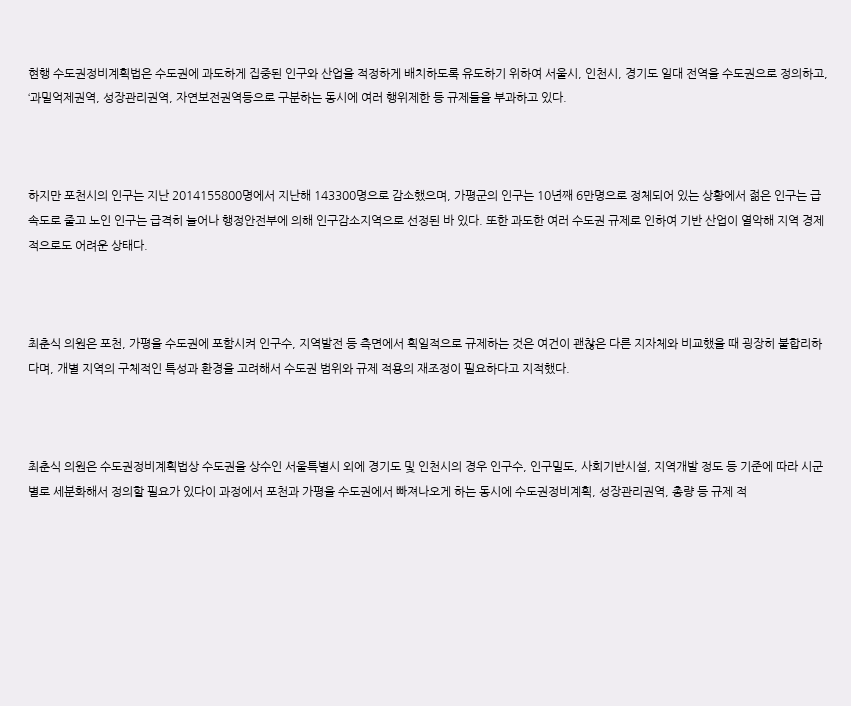현행 수도권정비계획법은 수도권에 과도하게 집중된 인구와 산업을 적정하게 배치하도록 유도하기 위하여 서울시, 인천시, 경기도 일대 전역을 수도권으로 정의하고, ‘과밀억제권역, 성장관리권역, 자연보전권역등으로 구분하는 동시에 여러 행위제한 등 규제들을 부과하고 있다.



하지만 포천시의 인구는 지난 2014155800명에서 지난해 143300명으로 감소했으며, 가평군의 인구는 10년째 6만명으로 정체되어 있는 상황에서 젊은 인구는 급속도로 줄고 노인 인구는 급격히 늘어나 행정안전부에 의해 인구감소지역으로 선정된 바 있다. 또한 과도한 여러 수도권 규제로 인하여 기반 산업이 열악해 지역 경제적으로도 어려운 상태다.



최춘식 의원은 포천, 가평을 수도권에 포함시켜 인구수, 지역발전 등 측면에서 획일적으로 규제하는 것은 여건이 괜찮은 다른 지자체와 비교했을 때 굉장히 불합리하다며, 개별 지역의 구체적인 특성과 환경을 고려해서 수도권 범위와 규제 적용의 재조정이 필요하다고 지적했다.



최춘식 의원은 수도권정비계획법상 수도권을 상수인 서울특별시 외에 경기도 및 인천시의 경우 인구수, 인구밀도, 사회기반시설, 지역개발 정도 등 기준에 따라 시군별로 세분화해서 정의할 필요가 있다이 과정에서 포천과 가평을 수도권에서 빠져나오게 하는 동시에 수도권정비계획, 성장관리권역, 총량 등 규제 적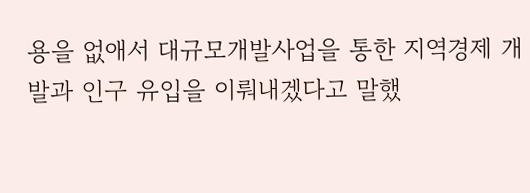용을 없애서 대규모개발사업을 통한 지역경제 개발과 인구 유입을 이뤄내겠다고 말했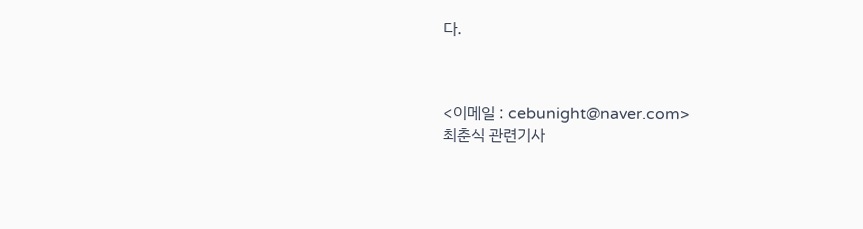다.



<이메일 : cebunight@naver.com>
최춘식 관련기사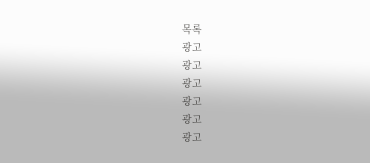목록
광고
광고
광고
광고
광고
광고